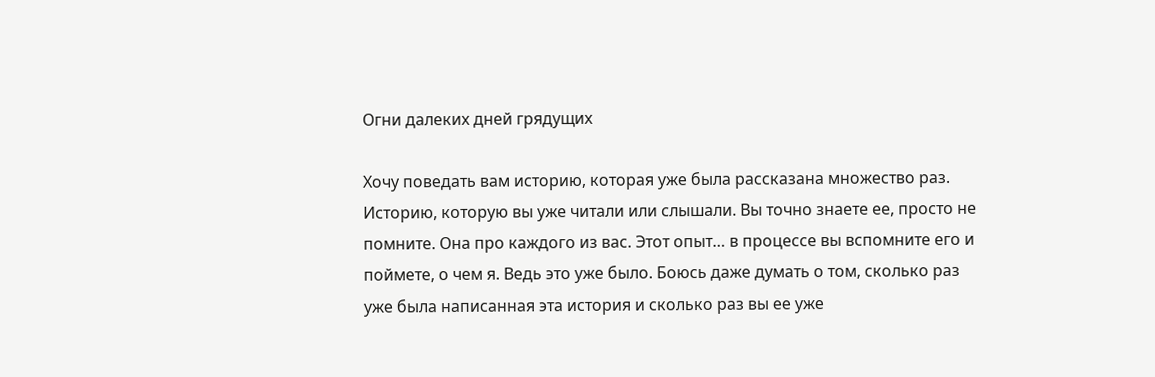Огни далеких дней грядущих

Хочу поведать вам историю, которая уже была рассказана множество раз. Историю, которую вы уже читали или слышали. Вы точно знаете ее, просто не помните. Она про каждого из вас. Этот опыт… в процессе вы вспомните его и поймете, о чем я. Ведь это уже было. Боюсь даже думать о том, сколько раз уже была написанная эта история и сколько раз вы ее уже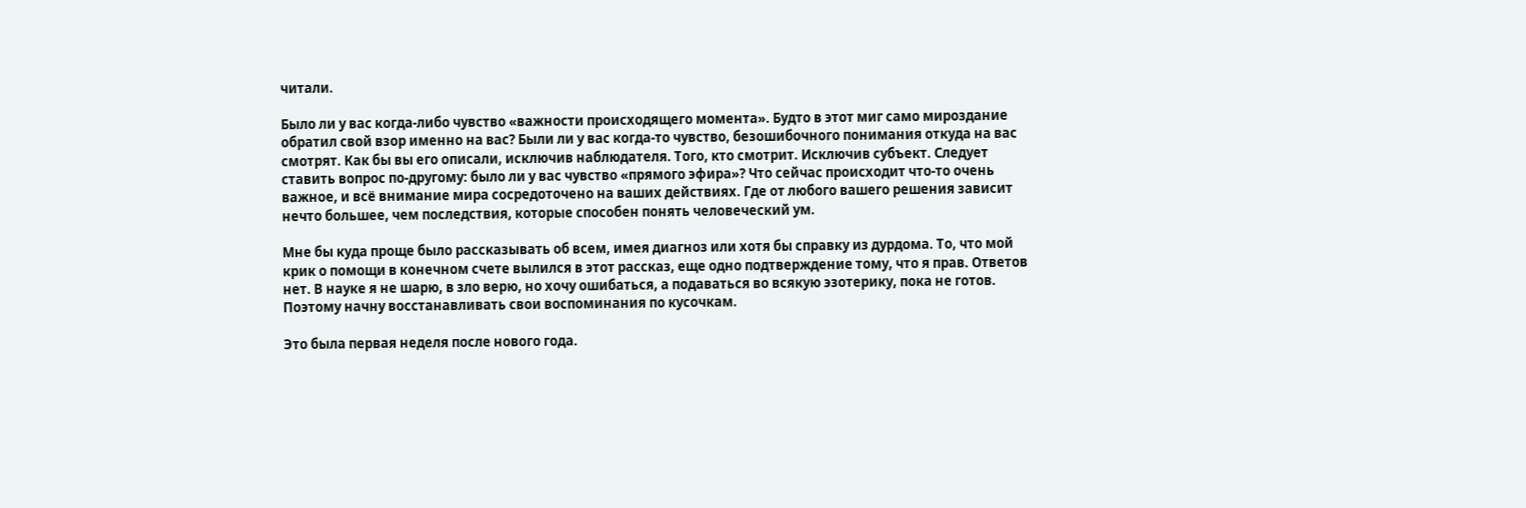читали.

Было ли у вас когда-либо чувство «важности происходящего момента». Будто в этот миг само мироздание обратил свой взор именно на вас? Были ли у вас когда-то чувство, безошибочного понимания откуда на вас смотрят. Как бы вы его описали, исключив наблюдателя. Того, кто смотрит. Исключив субъект. Следует ставить вопрос по-другому: было ли у вас чувство «прямого эфира»? Что сейчас происходит что-то очень важное, и всё внимание мира сосредоточено на ваших действиях. Где от любого вашего решения зависит нечто большее, чем последствия, которые способен понять человеческий ум.

Мне бы куда проще было рассказывать об всем, имея диагноз или хотя бы справку из дурдома. То, что мой крик о помощи в конечном счете вылился в этот рассказ, еще одно подтверждение тому, что я прав. Ответов нет. В науке я не шарю, в зло верю, но хочу ошибаться, а подаваться во всякую эзотерику, пока не готов. Поэтому начну восстанавливать свои воспоминания по кусочкам.

Это была первая неделя после нового года.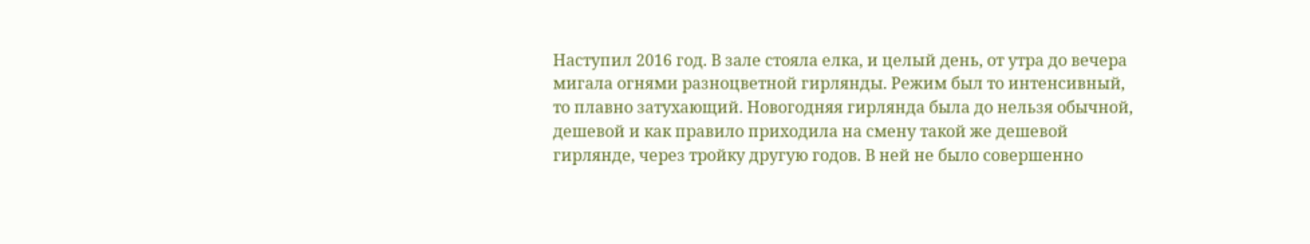Наступил 2016 год. В зале стояла елка, и целый день, от утра до вечера мигала огнями разноцветной гирлянды. Режим был то интенсивный, то плавно затухающий. Новогодняя гирлянда была до нельзя обычной, дешевой и как правило приходила на смену такой же дешевой гирлянде, через тройку другую годов. В ней не было совершенно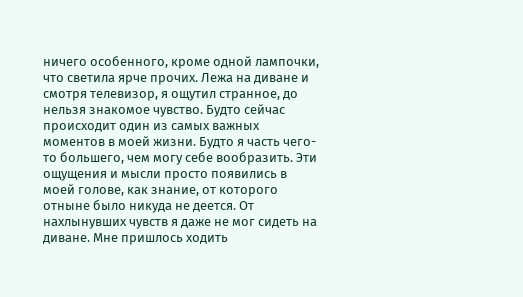ничего особенного, кроме одной лампочки, что светила ярче прочих. Лежа на диване и смотря телевизор, я ощутил странное, до нельзя знакомое чувство. Будто сейчас происходит один из самых важных моментов в моей жизни. Будто я часть чего-то большего, чем могу себе вообразить. Эти ощущения и мысли просто появились в моей голове, как знание, от которого отныне было никуда не деется. От нахлынувших чувств я даже не мог сидеть на диване. Мне пришлось ходить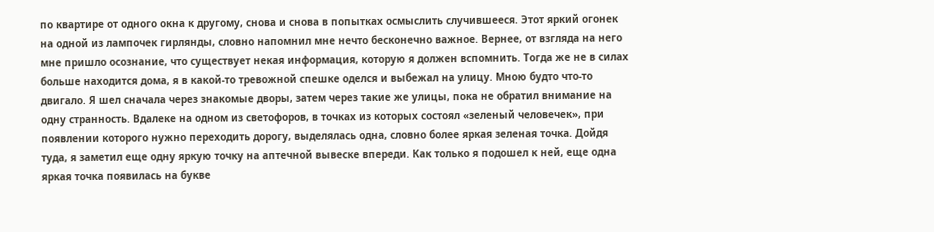по квартире от одного окна к другому, снова и снова в попытках осмыслить случившееся. Этот яркий огонек на одной из лампочек гирлянды, словно напомнил мне нечто бесконечно важное. Вернее, от взгляда на него мне пришло осознание, что существует некая информация, которую я должен вспомнить. Тогда же не в силах больше находится дома, я в какой-то тревожной спешке оделся и выбежал на улицу. Мною будто что-то двигало. Я шел сначала через знакомые дворы, затем через такие же улицы, пока не обратил внимание на одну странность. Вдалеке на одном из светофоров, в точках из которых состоял «зеленый человечек», при появлении которого нужно переходить дорогу, выделялась одна, словно более яркая зеленая точка. Дойдя туда, я заметил еще одну яркую точку на аптечной вывеске впереди. Как только я подошел к ней, еще одна яркая точка появилась на букве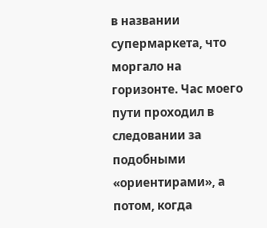в названии супермаркета, что моргало на горизонте. Час моего пути проходил в следовании за подобными «ориентирами», а потом, когда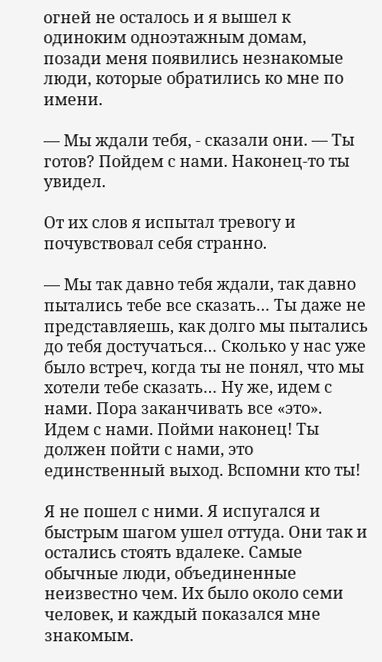огней не осталось и я вышел к одиноким одноэтажным домам, позади меня появились незнакомые люди, которые обратились ко мне по имени.

— Мы ждали тебя, - сказали они. — Ты готов? Пойдем с нами. Наконец-то ты увидел.

От их слов я испытал тревогу и почувствовал себя странно.

— Мы так давно тебя ждали, так давно пытались тебе все сказать… Ты даже не представляешь, как долго мы пытались до тебя достучаться… Сколько у нас уже было встреч, когда ты не понял, что мы хотели тебе сказать… Ну же, идем с нами. Пора заканчивать все «это». Идем с нами. Пойми наконец! Ты должен пойти с нами, это единственный выход. Вспомни кто ты!

Я не пошел с ними. Я испугался и быстрым шагом ушел оттуда. Они так и остались стоять вдалеке. Самые обычные люди, объединенные неизвестно чем. Их было около семи человек, и каждый показался мне знакомым.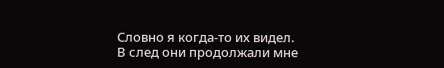Словно я когда-то их видел. В след они продолжали мне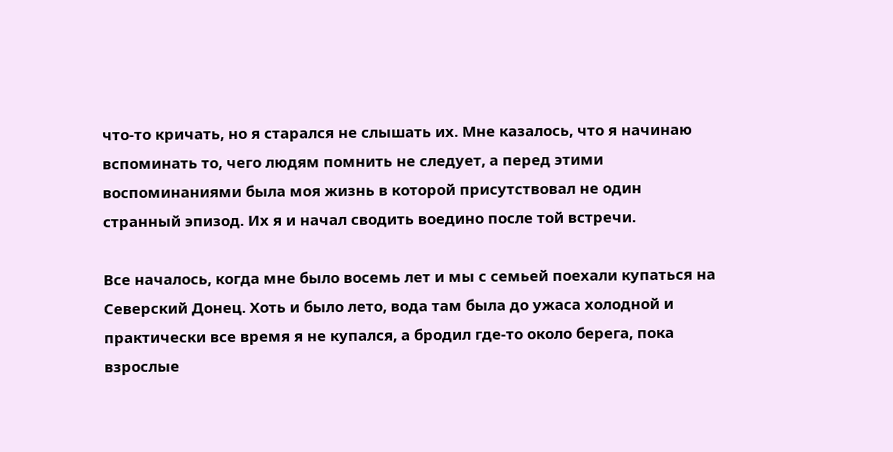что-то кричать, но я старался не слышать их. Мне казалось, что я начинаю вспоминать то, чего людям помнить не следует, а перед этими воспоминаниями была моя жизнь в которой присутствовал не один странный эпизод. Их я и начал сводить воедино после той встречи.

Все началось, когда мне было восемь лет и мы с семьей поехали купаться на Северский Донец. Хоть и было лето, вода там была до ужаса холодной и практически все время я не купался, а бродил где-то около берега, пока взрослые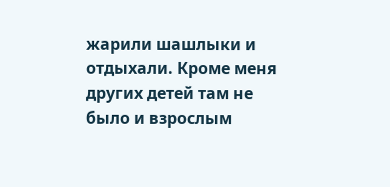жарили шашлыки и отдыхали. Кроме меня других детей там не было и взрослым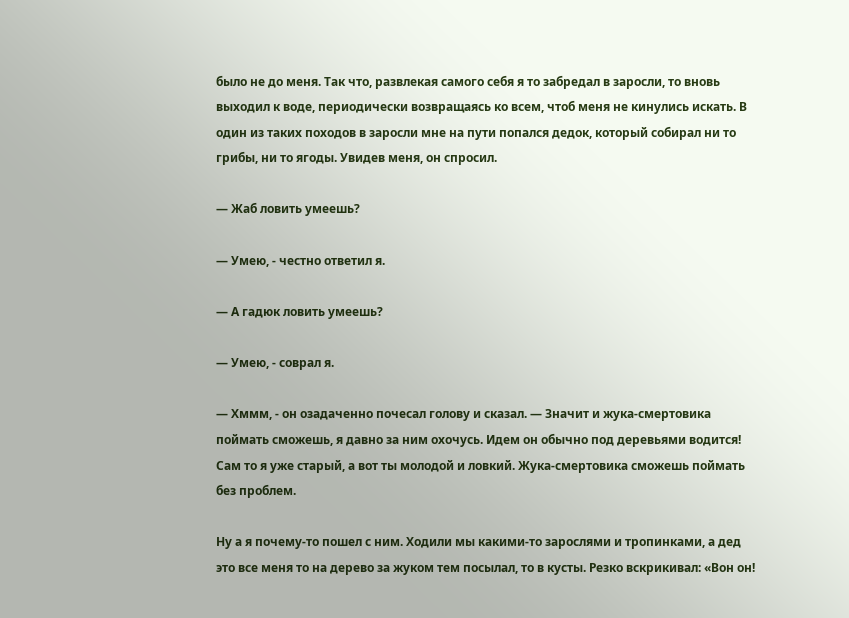было не до меня. Так что, развлекая самого себя я то забредал в заросли, то вновь выходил к воде, периодически возвращаясь ко всем, чтоб меня не кинулись искать. В один из таких походов в заросли мне на пути попался дедок, который собирал ни то грибы, ни то ягоды. Увидев меня, он спросил.

— Жаб ловить умеешь?

— Умею, - честно ответил я.

— А гадюк ловить умеешь?

— Умею, - соврал я.

— Хммм, - он озадаченно почесал голову и сказал. — Значит и жука-смертовика поймать сможешь, я давно за ним охочусь. Идем он обычно под деревьями водится! Сам то я уже старый, а вот ты молодой и ловкий. Жука-смертовика сможешь поймать без проблем.

Ну а я почему-то пошел с ним. Ходили мы какими-то зарослями и тропинками, а дед это все меня то на дерево за жуком тем посылал, то в кусты. Резко вскрикивал: «Вон он!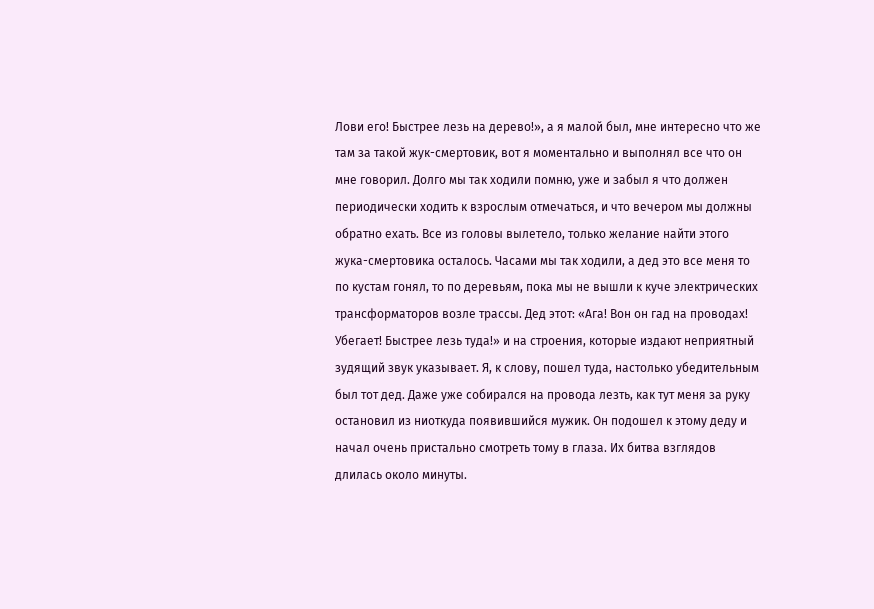Лови его! Быстрее лезь на дерево!», а я малой был, мне интересно что же там за такой жук-смертовик, вот я моментально и выполнял все что он мне говорил. Долго мы так ходили помню, уже и забыл я что должен периодически ходить к взрослым отмечаться, и что вечером мы должны обратно ехать. Все из головы вылетело, только желание найти этого жука-смертовика осталось. Часами мы так ходили, а дед это все меня то по кустам гонял, то по деревьям, пока мы не вышли к куче электрических трансформаторов возле трассы. Дед этот: «Ага! Вон он гад на проводах! Убегает! Быстрее лезь туда!» и на строения, которые издают неприятный зудящий звук указывает. Я, к слову, пошел туда, настолько убедительным был тот дед. Даже уже собирался на провода лезть, как тут меня за руку остановил из ниоткуда появившийся мужик. Он подошел к этому деду и начал очень пристально смотреть тому в глаза. Их битва взглядов длилась около минуты.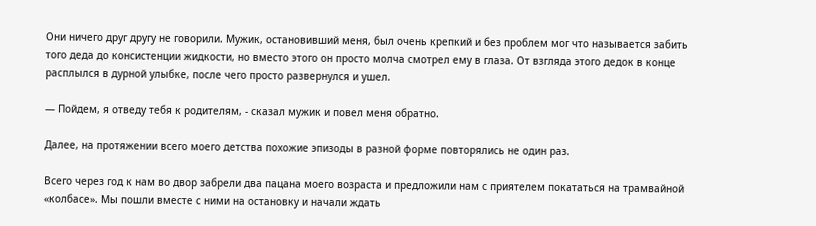Они ничего друг другу не говорили. Мужик, остановивший меня, был очень крепкий и без проблем мог что называется забить того деда до консистенции жидкости, но вместо этого он просто молча смотрел ему в глаза. От взгляда этого дедок в конце расплылся в дурной улыбке, после чего просто развернулся и ушел.

— Пойдем, я отведу тебя к родителям, - сказал мужик и повел меня обратно.

Далее, на протяжении всего моего детства похожие эпизоды в разной форме повторялись не один раз.

Всего через год к нам во двор забрели два пацана моего возраста и предложили нам с приятелем покататься на трамвайной «колбасе». Мы пошли вместе с ними на остановку и начали ждать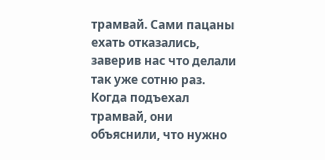трамвай. Сами пацаны ехать отказались, заверив нас что делали так уже сотню раз. Когда подъехал трамвай, они объяснили, что нужно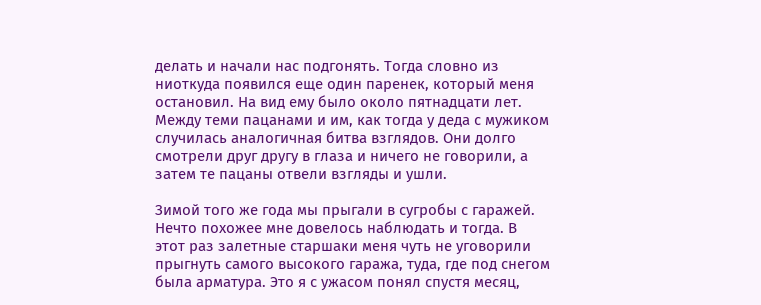делать и начали нас подгонять. Тогда словно из ниоткуда появился еще один паренек, который меня остановил. На вид ему было около пятнадцати лет. Между теми пацанами и им, как тогда у деда с мужиком случилась аналогичная битва взглядов. Они долго смотрели друг другу в глаза и ничего не говорили, а затем те пацаны отвели взгляды и ушли.

Зимой того же года мы прыгали в сугробы с гаражей. Нечто похожее мне довелось наблюдать и тогда. В этот раз залетные старшаки меня чуть не уговорили прыгнуть самого высокого гаража, туда, где под снегом была арматура. Это я с ужасом понял спустя месяц,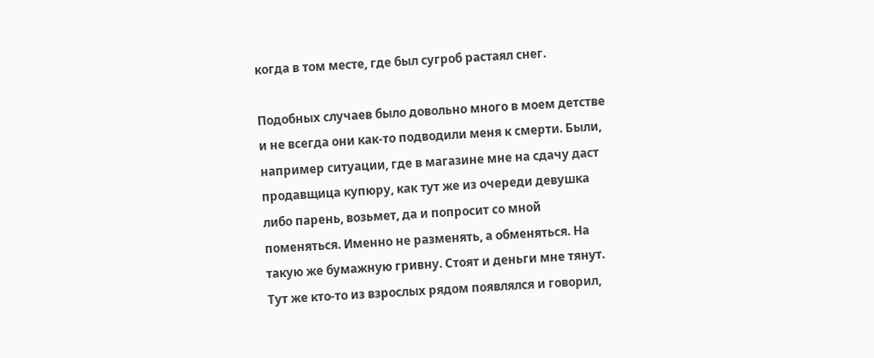когда в том месте, где был сугроб растаял снег.

Подобных случаев было довольно много в моем детстве и не всегда они как-то подводили меня к смерти. Были, например ситуации, где в магазине мне на сдачу даст продавщица купюру, как тут же из очереди девушка либо парень, возьмет, да и попросит со мной поменяться. Именно не разменять, а обменяться. На такую же бумажную гривну. Стоят и деньги мне тянут. Тут же кто-то из взрослых рядом появлялся и говорил,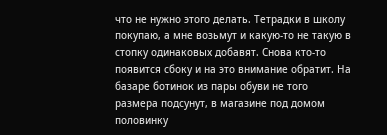что не нужно этого делать. Тетрадки в школу покупаю, а мне возьмут и какую-то не такую в стопку одинаковых добавят. Снова кто-то появится сбоку и на это внимание обратит. На базаре ботинок из пары обуви не того размера подсунут, в магазине под домом половинку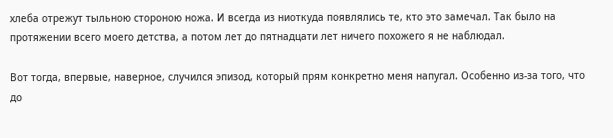хлеба отрежут тыльною стороною ножа. И всегда из ниоткуда появлялись те, кто это замечал. Так было на протяжении всего моего детства, а потом лет до пятнадцати лет ничего похожего я не наблюдал.

Вот тогда, впервые, наверное, случился эпизод, который прям конкретно меня напугал. Особенно из-за того, что до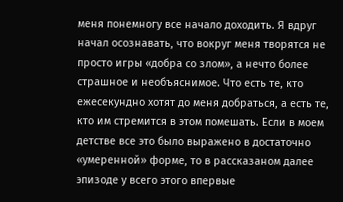меня понемногу все начало доходить. Я вдруг начал осознавать, что вокруг меня творятся не просто игры «добра со злом», а нечто более страшное и необъяснимое. Что есть те, кто ежесекундно хотят до меня добраться, а есть те, кто им стремится в этом помешать. Если в моем детстве все это было выражено в достаточно «умеренной» форме, то в рассказаном далее эпизоде у всего этого впервые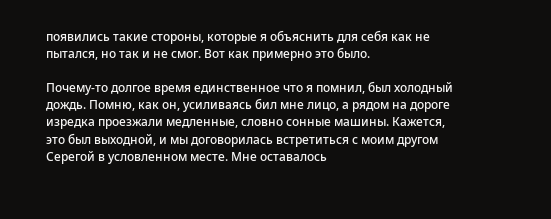появились такие стороны, которые я объяснить для себя как не пытался, но так и не смог. Вот как примерно это было.

Почему-то долгое время единственное что я помнил, был холодный дождь. Помню, как он, усиливаясь бил мне лицо, а рядом на дороге изредка проезжали медленные, словно сонные машины. Кажется, это был выходной, и мы договорилась встретиться с моим другом Серегой в условленном месте. Мне оставалось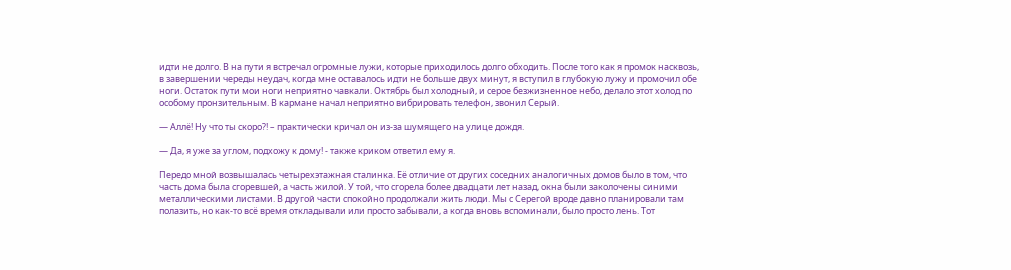идти не долго. В на пути я встречал огромные лужи, которые приходилось долго обходить. После того как я промок насквозь, в завершении череды неудач, когда мне оставалось идти не больше двух минут, я вступил в глубокую лужу и промочил обе ноги. Остаток пути мои ноги неприятно чавкали. Октябрь был холодный, и серое безжизненное небо, делало этот холод по особому пронзительным. В кармане начал неприятно вибрировать телефон, звонил Серый.

— Аллё! Ну что ты скоро?! – практически кричал он из-за шумящего на улице дождя.

— Да, я уже за углом, подхожу к дому! - также криком ответил ему я.

Передо мной возвышалась четырехэтажная сталинка. Её отличие от других соседних аналогичных домов было в том, что часть дома была сгоревшей, а часть жилой. У той, что сгорела более двадцати лет назад, окна были заколочены синими металлическими листами. В другой части спокойно продолжали жить люди. Мы с Серегой вроде давно планировали там полазить, но как-то всё время откладывали или просто забывали, а когда вновь вспоминали, было просто лень. Тот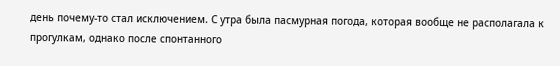день почему-то стал исключением. С утра была пасмурная погода, которая вообще не располагала к прогулкам, однако после спонтанного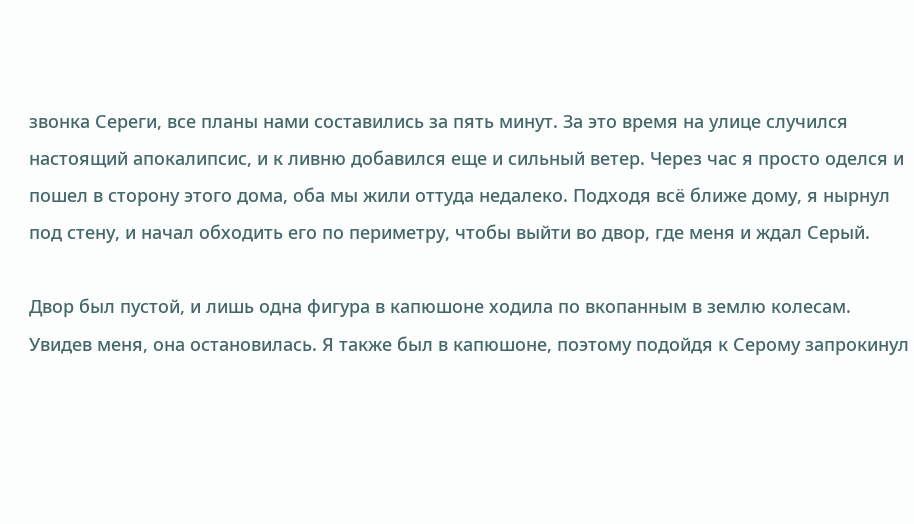звонка Сереги, все планы нами составились за пять минут. За это время на улице случился настоящий апокалипсис, и к ливню добавился еще и сильный ветер. Через час я просто оделся и пошел в сторону этого дома, оба мы жили оттуда недалеко. Подходя всё ближе дому, я нырнул под стену, и начал обходить его по периметру, чтобы выйти во двор, где меня и ждал Серый.

Двор был пустой, и лишь одна фигура в капюшоне ходила по вкопанным в землю колесам. Увидев меня, она остановилась. Я также был в капюшоне, поэтому подойдя к Серому запрокинул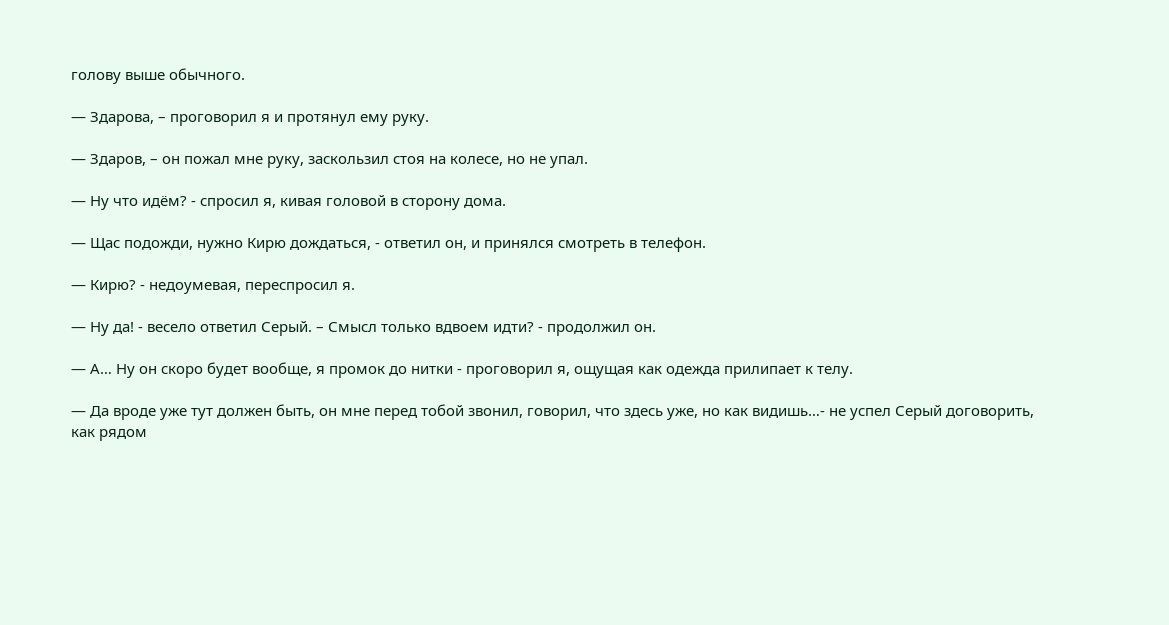голову выше обычного.

— Здарова, – проговорил я и протянул ему руку.

— Здаров, – он пожал мне руку, заскользил стоя на колесе, но не упал.

— Ну что идём? - спросил я, кивая головой в сторону дома.

— Щас подожди, нужно Кирю дождаться, - ответил он, и принялся смотреть в телефон.

— Кирю? - недоумевая, переспросил я.

— Ну да! - весело ответил Серый. – Смысл только вдвоем идти? - продолжил он.

— А… Ну он скоро будет вообще, я промок до нитки - проговорил я, ощущая как одежда прилипает к телу.

— Да вроде уже тут должен быть, он мне перед тобой звонил, говорил, что здесь уже, но как видишь…- не успел Серый договорить, как рядом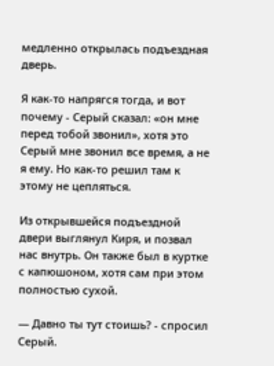медленно открылась подъездная дверь.

Я как-то напрягся тогда, и вот почему - Серый сказал: «он мне перед тобой звонил», хотя это Серый мне звонил все время, а не я ему. Но как-то решил там к этому не цепляться.

Из открывшейся подъездной двери выглянул Киря, и позвал нас внутрь. Он также был в куртке с капюшоном, хотя сам при этом полностью сухой.

— Давно ты тут стоишь? - спросил Серый.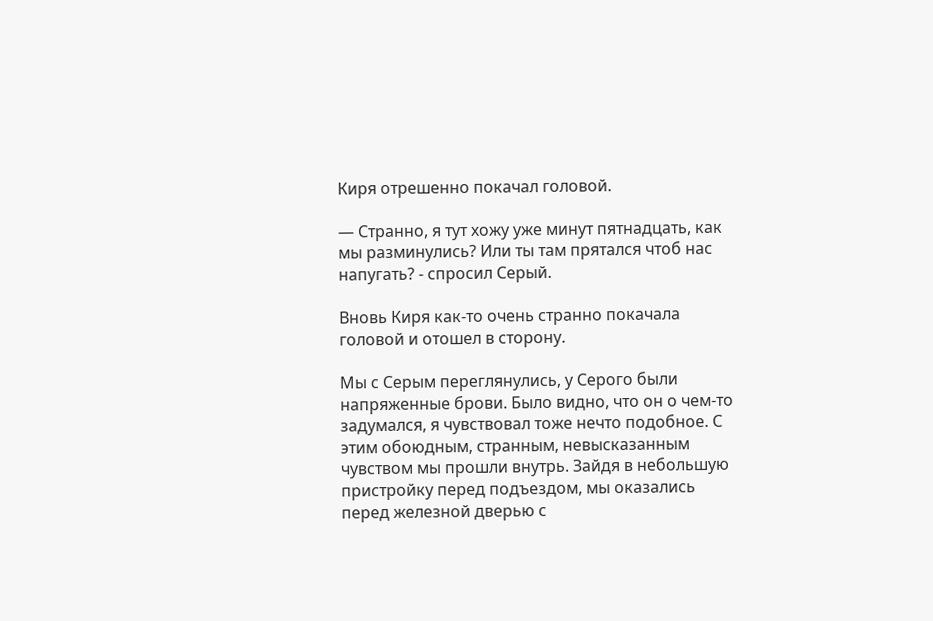Киря отрешенно покачал головой.

— Странно, я тут хожу уже минут пятнадцать, как мы разминулись? Или ты там прятался чтоб нас напугать? - спросил Серый.

Вновь Киря как-то очень странно покачала головой и отошел в сторону.

Мы с Серым переглянулись, у Серого были напряженные брови. Было видно, что он о чем-то задумался, я чувствовал тоже нечто подобное. С этим обоюдным, странным, невысказанным чувством мы прошли внутрь. Зайдя в небольшую пристройку перед подъездом, мы оказались перед железной дверью с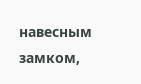навесным замком,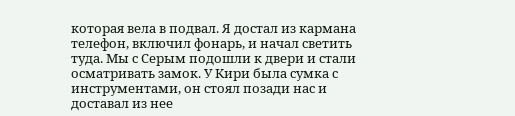которая вела в подвал. Я достал из кармана телефон, включил фонарь, и начал светить туда. Мы с Серым подошли к двери и стали осматривать замок. У Кири была сумка с инструментами, он стоял позади нас и доставал из нее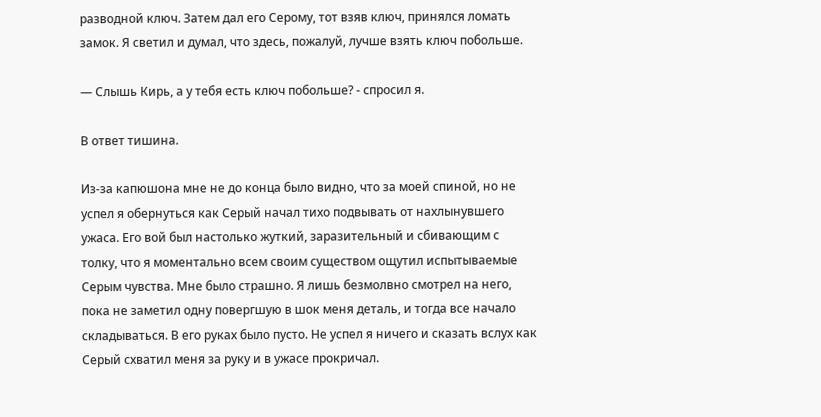разводной ключ. Затем дал его Серому, тот взяв ключ, принялся ломать замок. Я светил и думал, что здесь, пожалуй, лучше взять ключ побольше.

— Слышь Кирь, а у тебя есть ключ побольше? - спросил я.

В ответ тишина.

Из-за капюшона мне не до конца было видно, что за моей спиной, но не успел я обернуться как Серый начал тихо подвывать от нахлынувшего ужаса. Его вой был настолько жуткий, заразительный и сбивающим с толку, что я моментально всем своим существом ощутил испытываемые Серым чувства. Мне было страшно. Я лишь безмолвно смотрел на него, пока не заметил одну повергшую в шок меня деталь, и тогда все начало складываться. В его руках было пусто. Не успел я ничего и сказать вслух как Серый схватил меня за руку и в ужасе прокричал.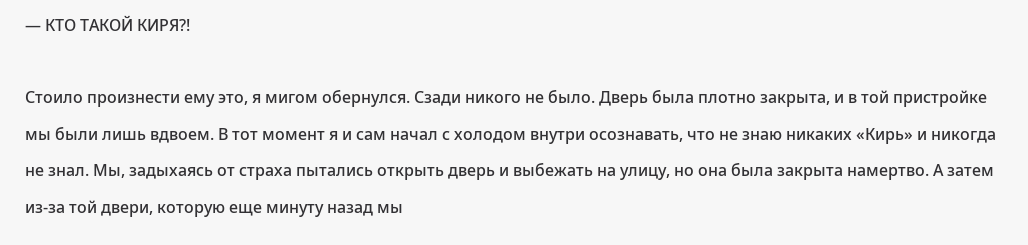— КТО ТАКОЙ КИРЯ?!

Стоило произнести ему это, я мигом обернулся. Сзади никого не было. Дверь была плотно закрыта, и в той пристройке мы были лишь вдвоем. В тот момент я и сам начал с холодом внутри осознавать, что не знаю никаких «Кирь» и никогда не знал. Мы, задыхаясь от страха пытались открыть дверь и выбежать на улицу, но она была закрыта намертво. А затем из-за той двери, которую еще минуту назад мы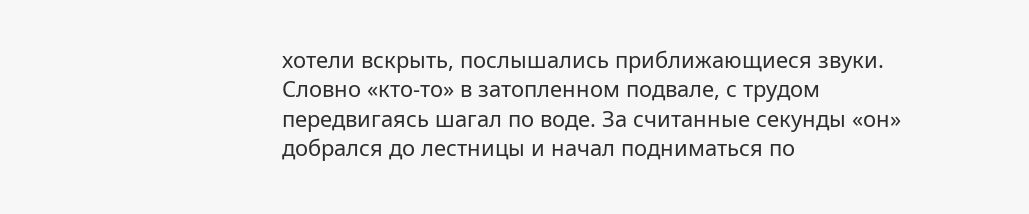хотели вскрыть, послышались приближающиеся звуки. Словно «кто-то» в затопленном подвале, с трудом передвигаясь шагал по воде. За считанные секунды «он» добрался до лестницы и начал подниматься по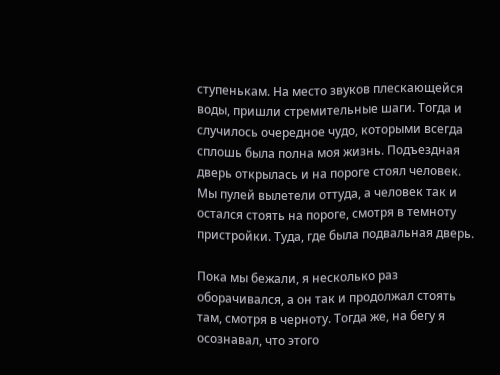ступенькам. На место звуков плескающейся воды, пришли стремительные шаги. Тогда и случилось очередное чудо, которыми всегда сплошь была полна моя жизнь. Подъездная дверь открылась и на пороге стоял человек. Мы пулей вылетели оттуда, а человек так и остался стоять на пороге, смотря в темноту пристройки. Туда, где была подвальная дверь.

Пока мы бежали, я несколько раз оборачивался, а он так и продолжал стоять там, смотря в черноту. Тогда же, на бегу я осознавал, что этого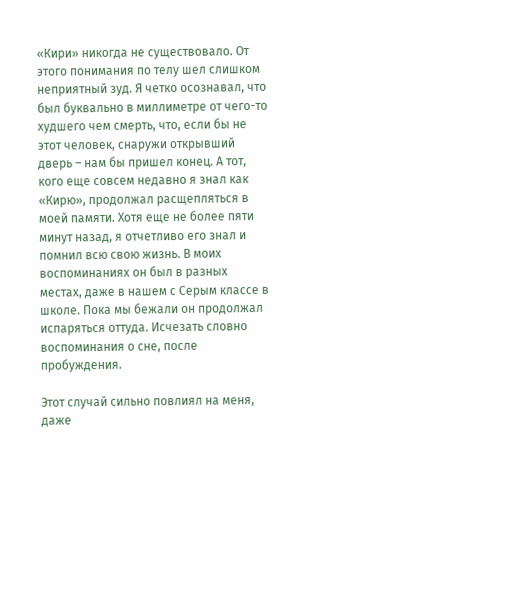«Кири» никогда не существовало. От этого понимания по телу шел слишком неприятный зуд. Я четко осознавал, что был буквально в миллиметре от чего-то худшего чем смерть, что, если бы не этот человек, снаружи открывший дверь – нам бы пришел конец. А тот, кого еще совсем недавно я знал как «Кирю», продолжал расщепляться в моей памяти. Хотя еще не более пяти минут назад, я отчетливо его знал и помнил всю свою жизнь. В моих воспоминаниях он был в разных местах, даже в нашем с Серым классе в школе. Пока мы бежали он продолжал испаряться оттуда. Исчезать словно воспоминания о сне, после пробуждения.

Этот случай сильно повлиял на меня, даже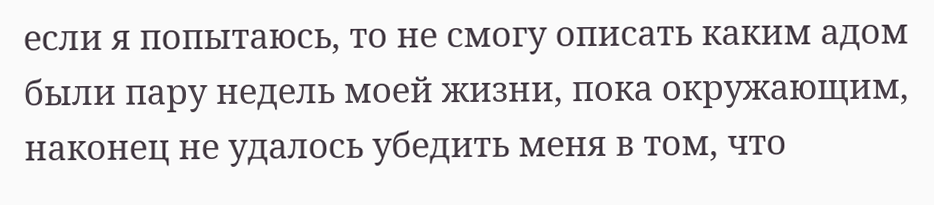если я попытаюсь, то не смогу описать каким адом были пару недель моей жизни, пока окружающим, наконец не удалось убедить меня в том, что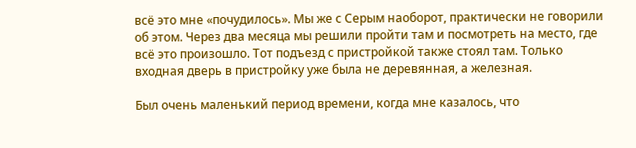всё это мне «почудилось». Мы же с Серым наоборот, практически не говорили об этом. Через два месяца мы решили пройти там и посмотреть на место, где всё это произошло. Тот подъезд с пристройкой также стоял там. Только входная дверь в пристройку уже была не деревянная, а железная.

Был очень маленький период времени, когда мне казалось, что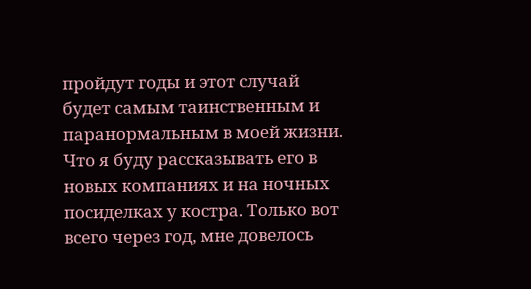пройдут годы и этот случай будет самым таинственным и паранормальным в моей жизни. Что я буду рассказывать его в новых компаниях и на ночных посиделках у костра. Только вот всего через год, мне довелось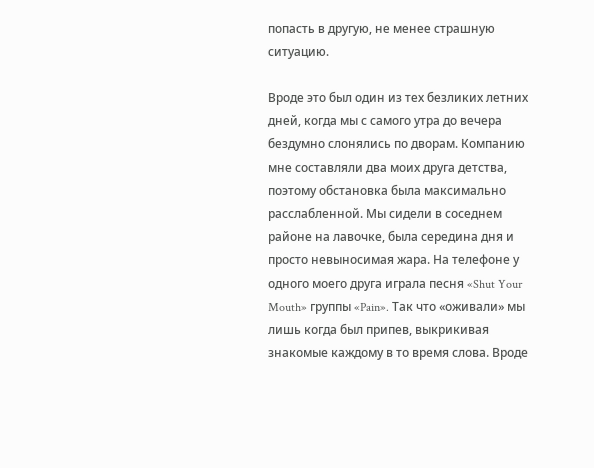попасть в другую, не менее страшную ситуацию.

Вроде это был один из тех безликих летних дней, когда мы с самого утра до вечера бездумно слонялись по дворам. Компанию мне составляли два моих друга детства, поэтому обстановка была максимально расслабленной. Мы сидели в соседнем районе на лавочке, была середина дня и просто невыносимая жара. На телефоне у одного моего друга играла песня «Shut Your Mouth» группы «Pain». Так что «оживали» мы лишь когда был припев, выкрикивая знакомые каждому в то время слова. Вроде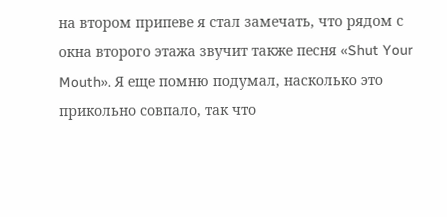на втором припеве я стал замечать, что рядом с окна второго этажа звучит также песня «Shut Your Mouth». Я еще помню подумал, насколько это прикольно совпало, так что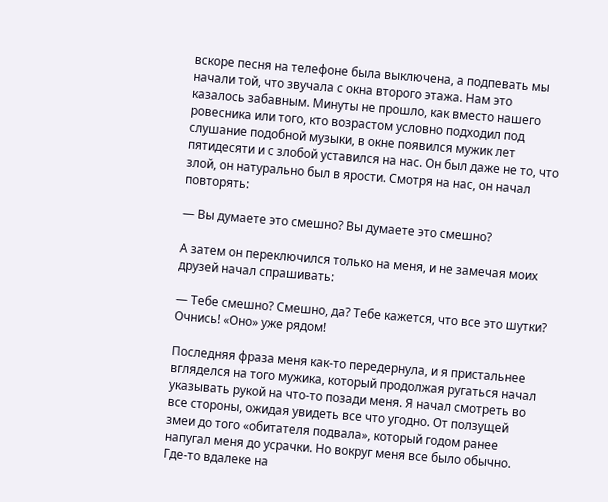вскоре песня на телефоне была выключена, а подпевать мы начали той, что звучала с окна второго этажа. Нам это казалось забавным. Минуты не прошло, как вместо нашего ровесника или того, кто возрастом условно подходил под слушание подобной музыки, в окне появился мужик лет пятидесяти и с злобой уставился на нас. Он был даже не то, что злой, он натурально был в ярости. Смотря на нас, он начал повторять:

— Вы думаете это смешно? Вы думаете это смешно?

А затем он переключился только на меня, и не замечая моих друзей начал спрашивать:

— Тебе смешно? Смешно, да? Тебе кажется, что все это шутки? Очнись! «Оно» уже рядом!

Последняя фраза меня как-то передернула, и я пристальнее вгляделся на того мужика, который продолжая ругаться начал указывать рукой на что-то позади меня. Я начал смотреть во все стороны, ожидая увидеть все что угодно. От ползущей змеи до того «обитателя подвала», который годом ранее напугал меня до усрачки. Но вокруг меня все было обычно. Где-то вдалеке на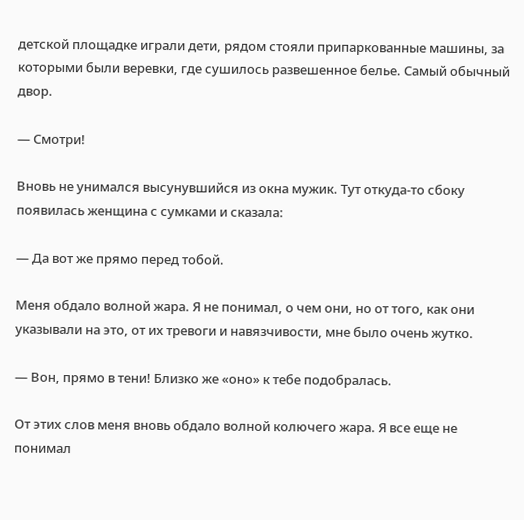детской площадке играли дети, рядом стояли припаркованные машины, за которыми были веревки, где сушилось развешенное белье. Самый обычный двор.

— Смотри!

Вновь не унимался высунувшийся из окна мужик. Тут откуда-то сбоку появилась женщина с сумками и сказала:

— Да вот же прямо перед тобой.

Меня обдало волной жара. Я не понимал, о чем они, но от того, как они указывали на это, от их тревоги и навязчивости, мне было очень жутко.

— Вон, прямо в тени! Близко же «оно» к тебе подобралась.

От этих слов меня вновь обдало волной колючего жара. Я все еще не понимал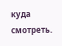куда смотреть.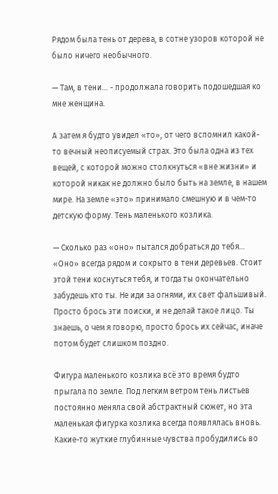Рядом была тень от дерева, в сотне узоров которой не было ничего необычного.

— Там, в тени… - продолжала говорить подошедшая ко мне женщина.

А затем я будто увидел «то», от чего вспомнил какой-то вечный неописуемый страх. Это была одна из тех вещей, с которой можно столкнуться «вне жизни» и которой никак не должно было быть на земле, в нашем мире. На земле «это» принимало смешную и в чем-то детскую форму. Тень маленького козлика.

— Сколько раз «оно» пытался добраться до тебя… «Оно» всегда рядом и сокрыто в тени деревьев. Стоит этой тени коснуться тебя, и тогда ты окончательно забудешь кто ты. Не иди за огнями, их свет фальшивый. Просто брось эти поиски, и не делай такое лицо. Ты знаешь, о чем я говорю, просто брось их сейчас, иначе потом будет слишком поздно.

Фигура маленького козлика всё это время будто прыгала по земле. Под легким ветром тень листьев постоянно меняла свой абстрактный сюжет, но эта маленькая фигурка козлика всегда появлялась вновь. Какие-то жуткие глубинные чувства пробудились во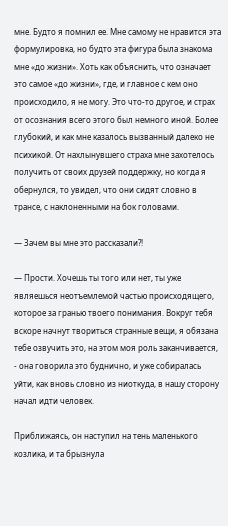мне. Будто я помнил ее. Мне самому не нравится эта формулировка, но будто эта фигура была знакома мне «до жизни». Хоть как объяснить, что означает это самое «до жизни», где, и главное с кем оно происходило, я не могу. Это что-то другое, и страх от осознания всего этого был немного иной. Более глубокий, и как мне казалось вызванный далеко не психикой. От нахлынувшего страха мне захотелось получить от своих друзей поддержку, но когда я обернулся, то увидел, что они сидят словно в трансе, с наклоненными на бок головами.

— Зачем вы мне это рассказали?!

— Прости. Хочешь ты того или нет, ты уже являешься неотъемлемой частью происходящего, которое за гранью твоего понимания. Вокруг тебя вскоре начнут твориться странные вещи, я обязана тебе озвучить это, на этом моя роль заканчивается, - она говорила это буднично, и уже собиралась уйти, как вновь словно из ниоткуда, в нашу сторону начал идти человек.

Приближаясь, он наступил на тень маленького козлика, и та брызнула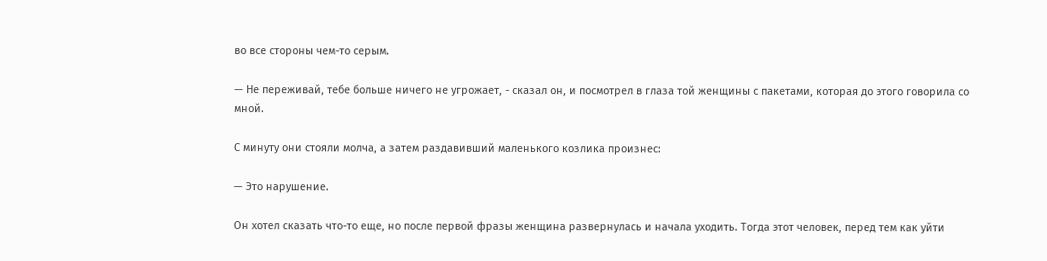во все стороны чем-то серым.

— Не переживай, тебе больше ничего не угрожает, - сказал он, и посмотрел в глаза той женщины с пакетами, которая до этого говорила со мной.

С минуту они стояли молча, а затем раздавивший маленького козлика произнес:

— Это нарушение.

Он хотел сказать что-то еще, но после первой фразы женщина развернулась и начала уходить. Тогда этот человек, перед тем как уйти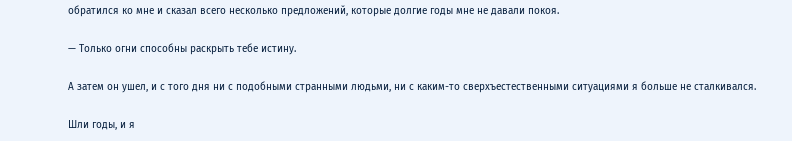обратился ко мне и сказал всего несколько предложений, которые долгие годы мне не давали покоя.

— Только огни способны раскрыть тебе истину.

А затем он ушел, и с того дня ни с подобными странными людьми, ни с каким-то сверхъестественными ситуациями я больше не сталкивался.

Шли годы, и я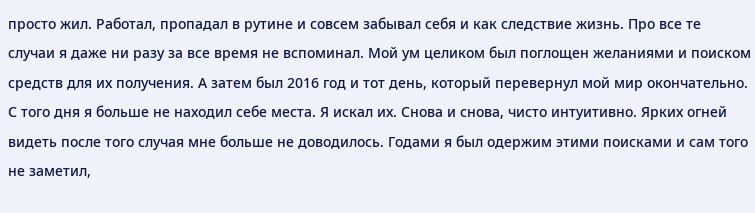просто жил. Работал, пропадал в рутине и совсем забывал себя и как следствие жизнь. Про все те случаи я даже ни разу за все время не вспоминал. Мой ум целиком был поглощен желаниями и поиском средств для их получения. А затем был 2016 год и тот день, который перевернул мой мир окончательно. С того дня я больше не находил себе места. Я искал их. Снова и снова, чисто интуитивно. Ярких огней видеть после того случая мне больше не доводилось. Годами я был одержим этими поисками и сам того не заметил,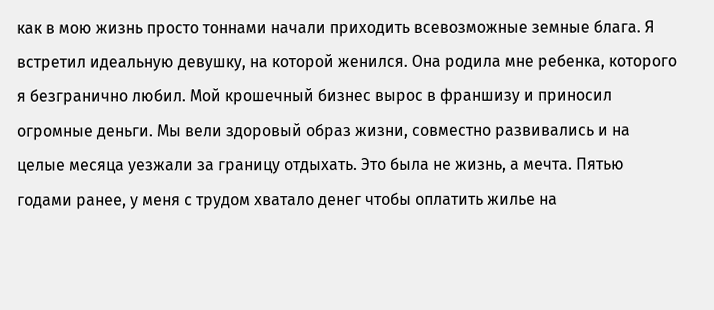как в мою жизнь просто тоннами начали приходить всевозможные земные блага. Я встретил идеальную девушку, на которой женился. Она родила мне ребенка, которого я безгранично любил. Мой крошечный бизнес вырос в франшизу и приносил огромные деньги. Мы вели здоровый образ жизни, совместно развивались и на целые месяца уезжали за границу отдыхать. Это была не жизнь, а мечта. Пятью годами ранее, у меня с трудом хватало денег чтобы оплатить жилье на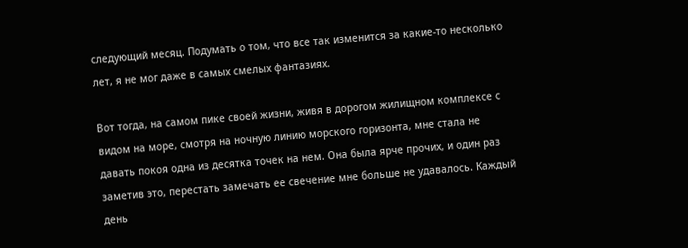следующий месяц. Подумать о том, что все так изменится за какие-то несколько лет, я не мог даже в самых смелых фантазиях.

Вот тогда, на самом пике своей жизни, живя в дорогом жилищном комплексе с видом на море, смотря на ночную линию морского горизонта, мне стала не давать покоя одна из десятка точек на нем. Она была ярче прочих, и один раз заметив это, перестать замечать ее свечение мне больше не удавалось. Каждый день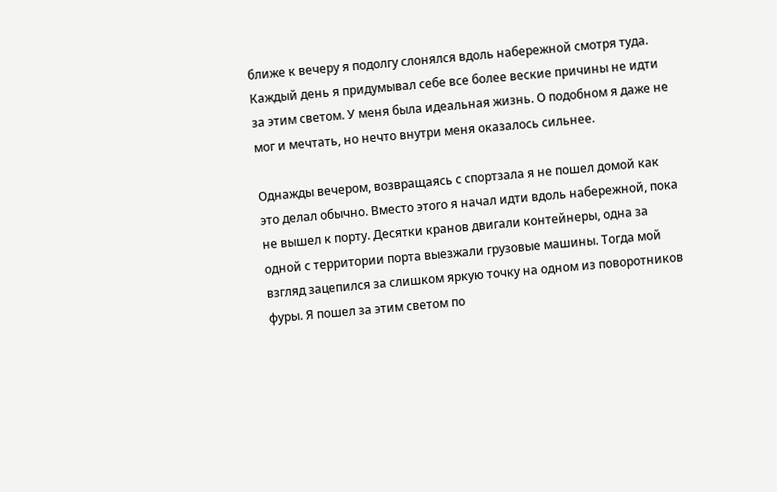ближе к вечеру я подолгу слонялся вдоль набережной смотря туда. Каждый день я придумывал себе все более веские причины не идти за этим светом. У меня была идеальная жизнь. О подобном я даже не мог и мечтать, но нечто внутри меня оказалось сильнее.

Однажды вечером, возвращаясь с спортзала я не пошел домой как это делал обычно. Вместо этого я начал идти вдоль набережной, пока не вышел к порту. Десятки кранов двигали контейнеры, одна за одной с территории порта выезжали грузовые машины. Тогда мой взгляд зацепился за слишком яркую точку на одном из поворотников фуры. Я пошел за этим светом по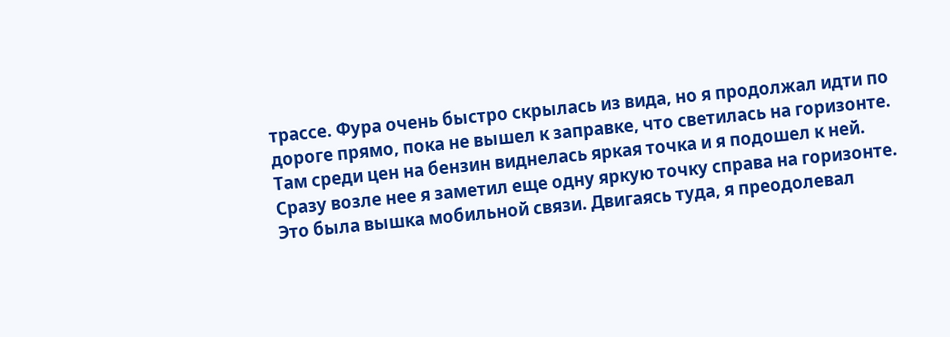трассе. Фура очень быстро скрылась из вида, но я продолжал идти по дороге прямо, пока не вышел к заправке, что светилась на горизонте. Там среди цен на бензин виднелась яркая точка и я подошел к ней. Сразу возле нее я заметил еще одну яркую точку справа на горизонте. Это была вышка мобильной связи. Двигаясь туда, я преодолевал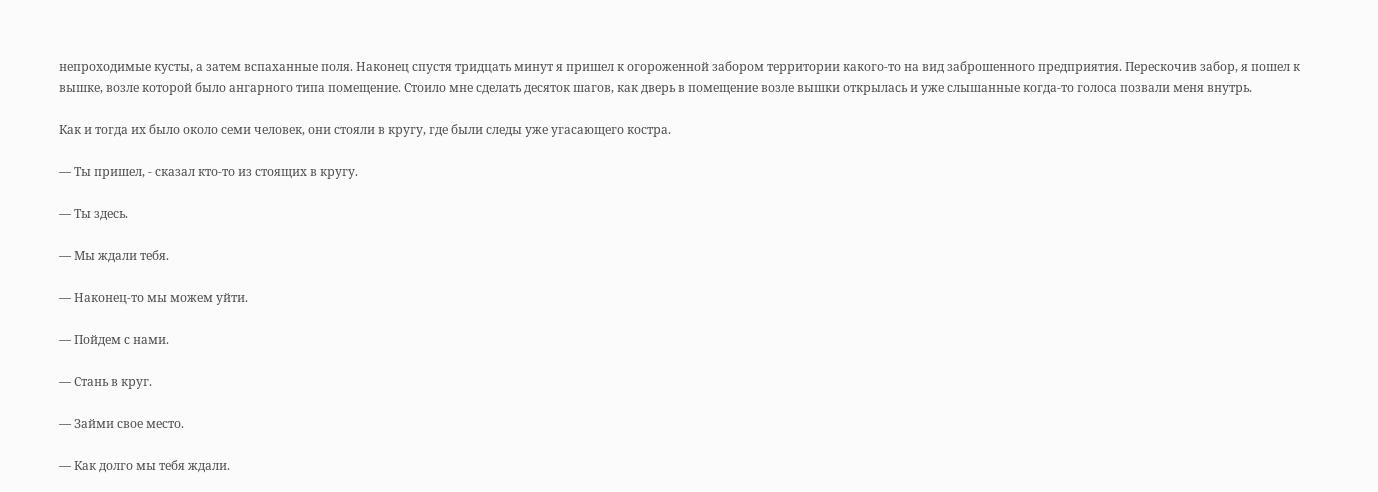непроходимые кусты, а затем вспаханные поля. Наконец спустя тридцать минут я пришел к огороженной забором территории какого-то на вид заброшенного предприятия. Перескочив забор, я пошел к вышке, возле которой было ангарного типа помещение. Стоило мне сделать десяток шагов, как дверь в помещение возле вышки открылась и уже слышанные когда-то голоса позвали меня внутрь.

Как и тогда их было около семи человек, они стояли в кругу, где были следы уже угасающего костра.

— Ты пришел, - сказал кто-то из стоящих в кругу.

— Ты здесь.

— Мы ждали тебя.

— Наконец-то мы можем уйти.

— Пойдем с нами.

— Стань в круг.

— Займи свое место.

— Как долго мы тебя ждали.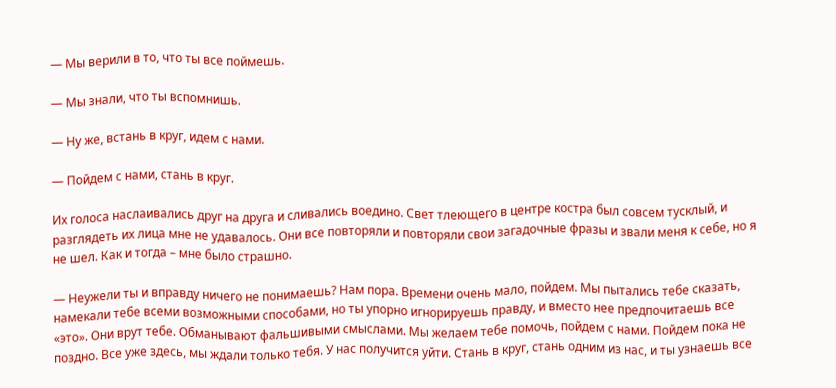— Мы верили в то, что ты все поймешь.

— Мы знали, что ты вспомнишь.

— Ну же, встань в круг, идем с нами.

— Пойдем с нами, стань в круг.

Их голоса наслаивались друг на друга и сливались воедино. Свет тлеющего в центре костра был совсем тусклый, и разглядеть их лица мне не удавалось. Они все повторяли и повторяли свои загадочные фразы и звали меня к себе, но я не шел. Как и тогда – мне было страшно.

— Неужели ты и вправду ничего не понимаешь? Нам пора. Времени очень мало, пойдем. Мы пытались тебе сказать, намекали тебе всеми возможными способами, но ты упорно игнорируешь правду, и вместо нее предпочитаешь все «это». Они врут тебе. Обманывают фальшивыми смыслами. Мы желаем тебе помочь, пойдем с нами. Пойдем пока не поздно. Все уже здесь, мы ждали только тебя. У нас получится уйти. Стань в круг, стань одним из нас, и ты узнаешь все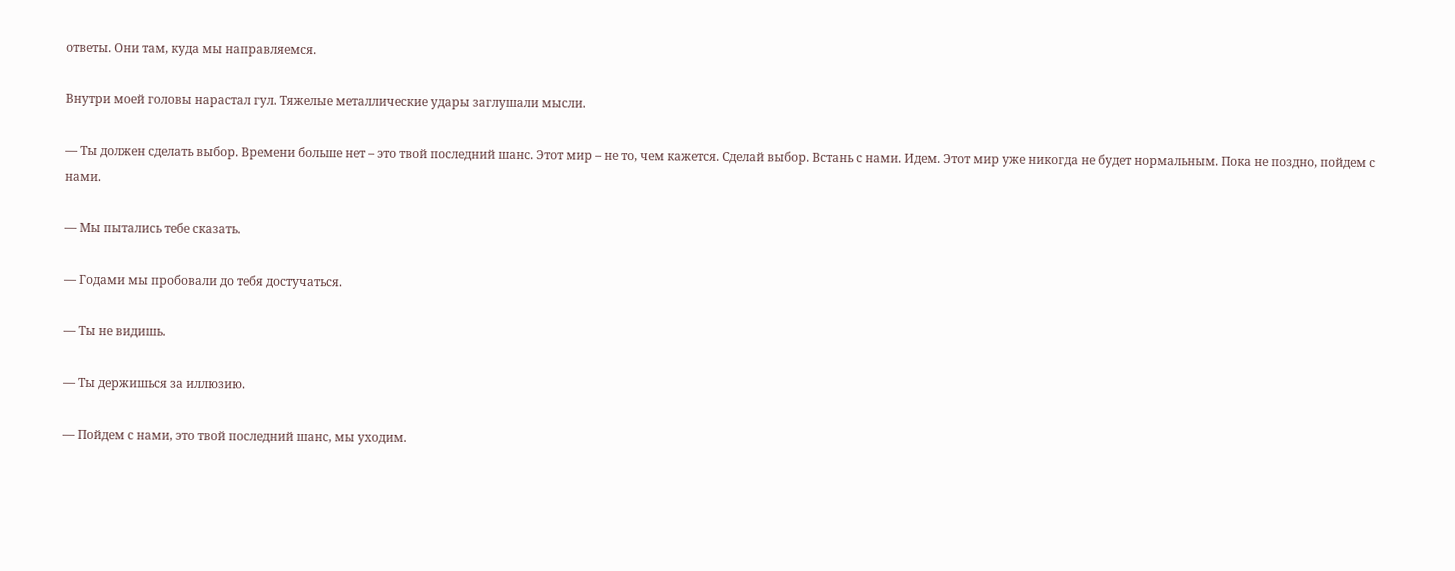ответы. Они там, куда мы направляемся.

Внутри моей головы нарастал гул. Тяжелые металлические удары заглушали мысли.

— Ты должен сделать выбор. Времени больше нет – это твой последний шанс. Этот мир – не то, чем кажется. Сделай выбор. Встань с нами. Идем. Этот мир уже никогда не будет нормальным. Пока не поздно, пойдем с нами.

— Мы пытались тебе сказать.

— Годами мы пробовали до тебя достучаться.

— Ты не видишь.

— Ты держишься за иллюзию.

— Пойдем с нами, это твой последний шанс, мы уходим.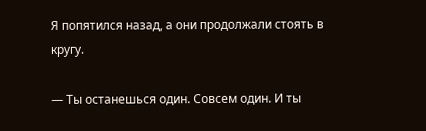Я попятился назад, а они продолжали стоять в кругу.

— Ты останешься один. Совсем один. И ты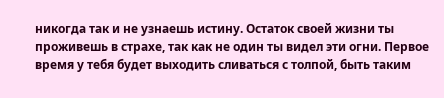никогда так и не узнаешь истину. Остаток своей жизни ты проживешь в страхе, так как не один ты видел эти огни. Первое время у тебя будет выходить сливаться с толпой, быть таким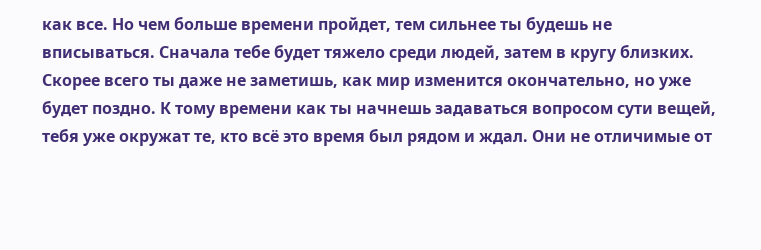как все. Но чем больше времени пройдет, тем сильнее ты будешь не вписываться. Сначала тебе будет тяжело среди людей, затем в кругу близких. Скорее всего ты даже не заметишь, как мир изменится окончательно, но уже будет поздно. К тому времени как ты начнешь задаваться вопросом сути вещей, тебя уже окружат те, кто всё это время был рядом и ждал. Они не отличимые от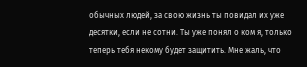обычных людей, за свою жизнь ты повидал их уже десятки, если не сотни. Ты уже понял о ком я, только теперь тебя некому будет защитить. Мне жаль, что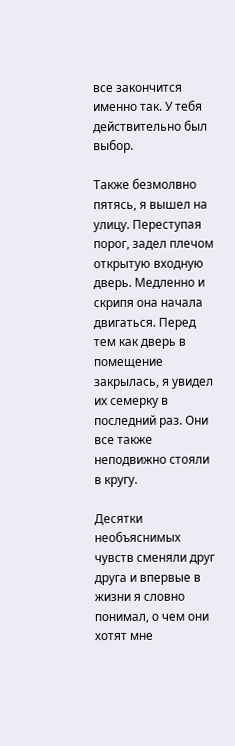все закончится именно так. У тебя действительно был выбор.

Также безмолвно пятясь, я вышел на улицу. Переступая порог, задел плечом открытую входную дверь. Медленно и скрипя она начала двигаться. Перед тем как дверь в помещение закрылась, я увидел их семерку в последний раз. Они все также неподвижно стояли в кругу.

Десятки необъяснимых чувств сменяли друг друга и впервые в жизни я словно понимал, о чем они хотят мне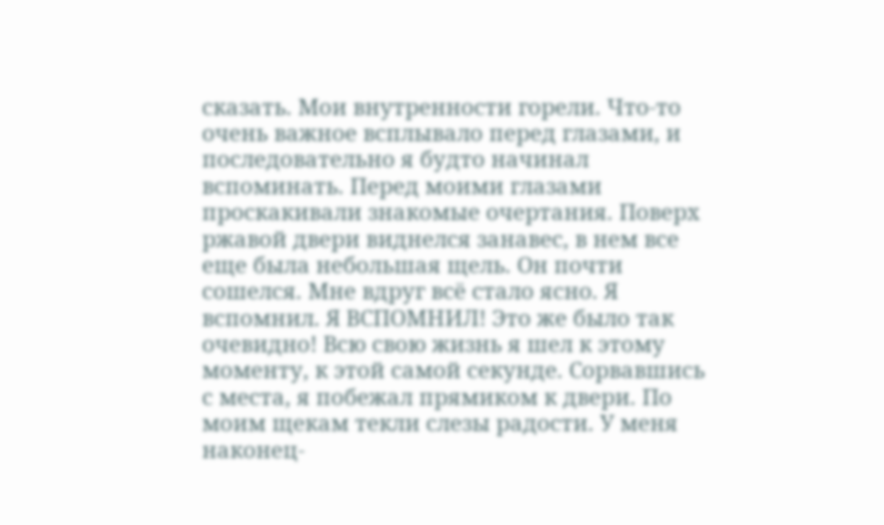сказать. Мои внутренности горели. Что-то очень важное всплывало перед глазами, и последовательно я будто начинал вспоминать. Перед моими глазами проскакивали знакомые очертания. Поверх ржавой двери виднелся занавес, в нем все еще была небольшая щель. Он почти сошелся. Мне вдруг всё стало ясно. Я вспомнил. Я ВСПОМНИЛ! Это же было так очевидно! Всю свою жизнь я шел к этому моменту, к этой самой секунде. Сорвавшись с места, я побежал прямиком к двери. По моим щекам текли слезы радости. У меня наконец-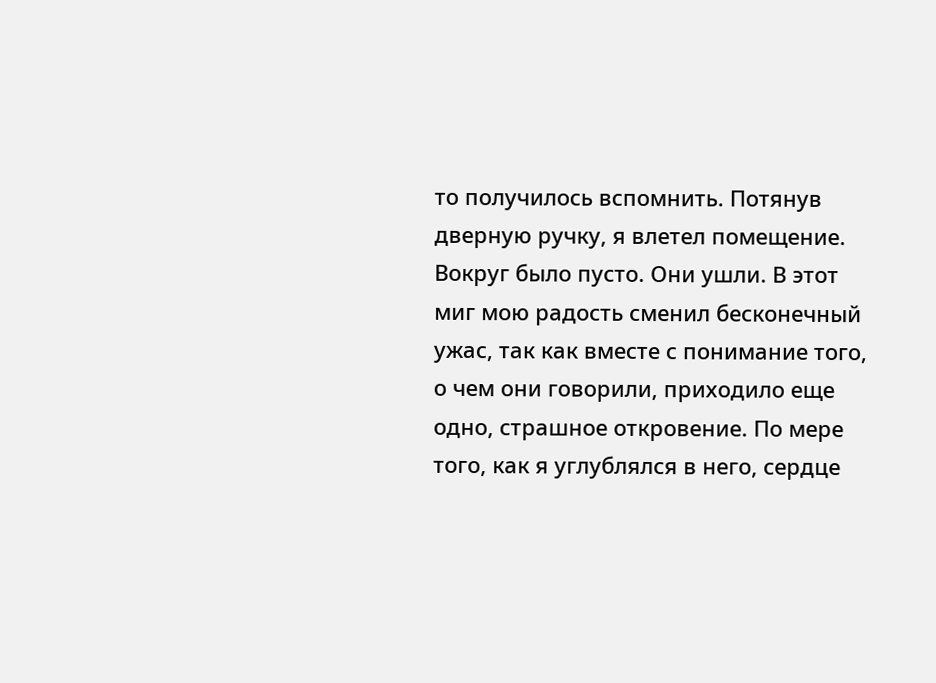то получилось вспомнить. Потянув дверную ручку, я влетел помещение. Вокруг было пусто. Они ушли. В этот миг мою радость сменил бесконечный ужас, так как вместе с понимание того, о чем они говорили, приходило еще одно, страшное откровение. По мере того, как я углублялся в него, сердце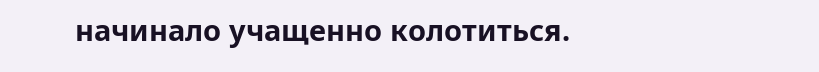начинало учащенно колотиться.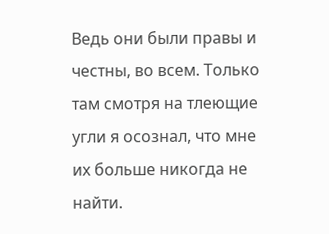Ведь они были правы и честны, во всем. Только там смотря на тлеющие угли я осознал, что мне их больше никогда не найти.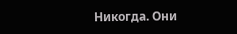Никогда. Они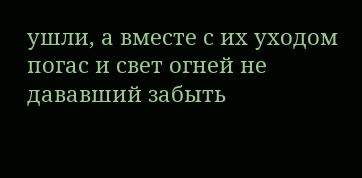ушли, а вместе с их уходом погас и свет огней не дававший забыть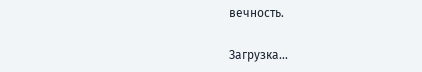вечность.

Загрузка...